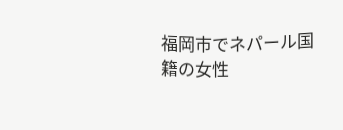福岡市でネパール国籍の女性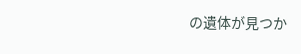の遺体が見つか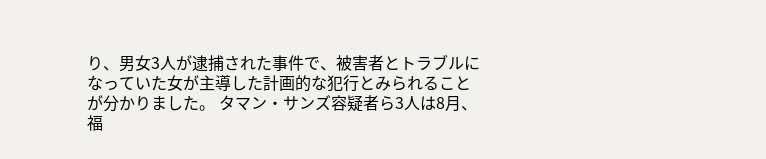り、男女3人が逮捕された事件で、被害者とトラブルになっていた女が主導した計画的な犯行とみられることが分かりました。 タマン・サンズ容疑者ら3人は8月、福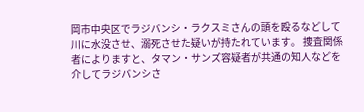岡市中央区でラジバンシ・ラクスミさんの頭を殴るなどして川に水没させ、溺死させた疑いが持たれています。 捜査関係者によりますと、タマン・サンズ容疑者が共通の知人などを介してラジバンシさ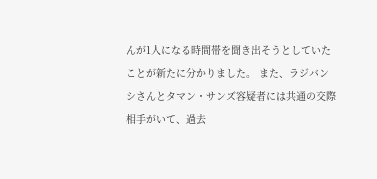んが1人になる時間帯を聞き出そうとしていたことが新たに分かりました。 また、ラジバンシさんとタマン・サンズ容疑者には共通の交際相手がいて、過去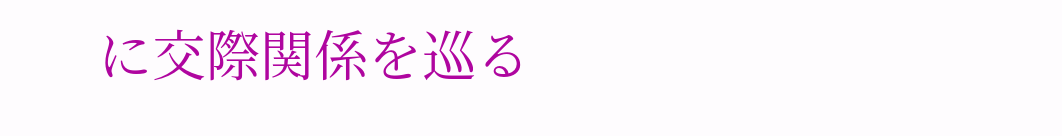に交際関係を巡る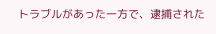トラブルがあった一方で、逮捕された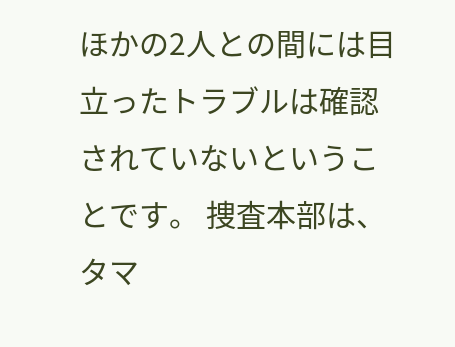ほかの2人との間には目立ったトラブルは確認されていないということです。 捜査本部は、タマ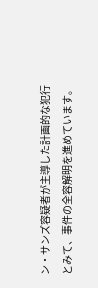ン・サンズ容疑者が主導した計画的な犯行とみて、事件の全容解明を進めています。